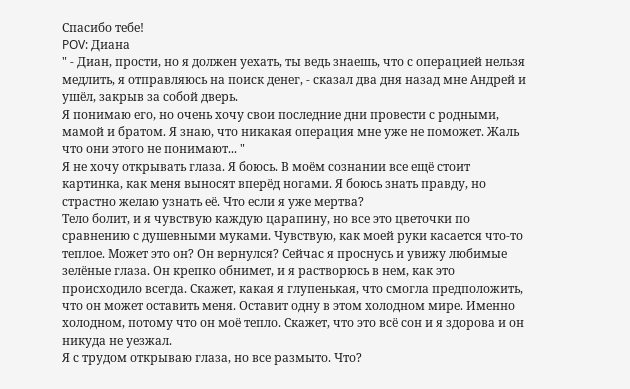Спасибо тебе!
POV: Диана
" - Диан, прости, но я должен уехать, ты ведь знаешь, что с операцией нельзя медлить, я отправляюсь на поиск денег, - сказал два дня назад мне Андрей и ушёл, закрыв за собой дверь.
Я понимаю его, но очень хочу свои последние дни провести с родными, мамой и братом. Я знаю, что никакая операция мне уже не поможет. Жаль что они этого не понимают... "
Я не хочу открывать глаза. Я боюсь. В моём сознании все ещё стоит картинка, как меня выносят вперёд ногами. Я боюсь знать правду, но страстно желаю узнать её. Что если я уже мертва?
Тело болит, и я чувствую каждую царапину, но все это цветочки по сравнению с душевными муками. Чувствую, как моей руки касается что-то теплое. Может это он? Он вернулся? Сейчас я проснусь и увижу любимые зелёные глаза. Он крепко обнимет, и я растворюсь в нем, как это происходило всегда. Скажет, какая я глупенькая, что смогла предположить, что он может оставить меня. Оставит одну в этом холодном мире. Именно холодном, потому что он моё тепло. Скажет, что это всё сон и я здорова и он никуда не уезжал.
Я с трудом открываю глаза, но все размыто. Что?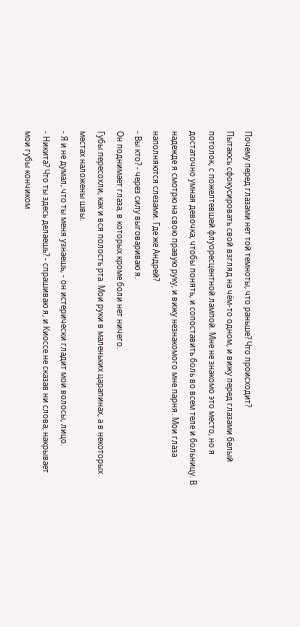Почему перед глазами нет той темноты, что раньше? Что происходит?
Пытаюсь сфокусировать свой взгляд на чём-то одном, и вижу перед глазами белый потолок, с пожелтевшей флуоресцентной лампой. Мне не знакомо это место, но я достаточно умная девочка, чтобы понять, и сопоставить боль во всем теле и больницу. В надежде я смотрю на свою правую руку, и вижу незнакомого мне парня. Мои глаза наполняются слезами. Где же Андрей?
- Вы кто? - через силу выговариваю я.
Он поднимает глаза, в которых кроме боли нет ничего.
Губы пересохли, как и вся полость рта. Мои руки в маленьких царапинах, а в некоторых местах наложены швы.
- Я и не думал, что ты меня узнаешь, - он истерически гладит мои волосы, лицо.
- Никита? Что ты здесь делаешь? - спрашиваю я, и Киоссе не сказав ни слова, накрывает мои губы кончиком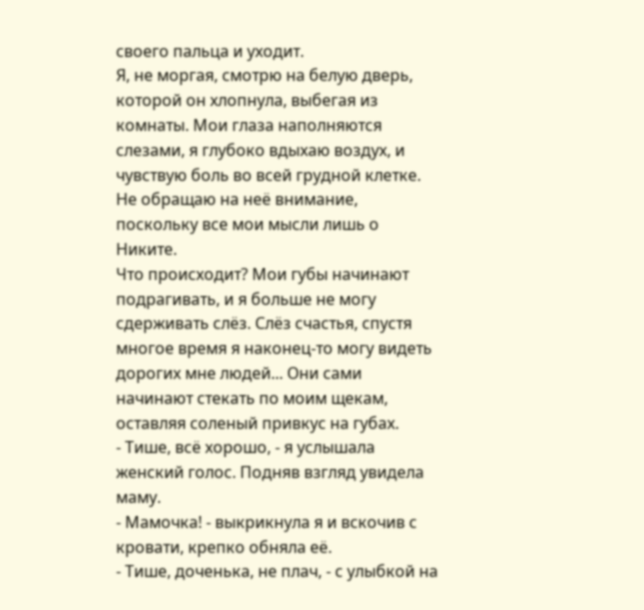своего пальца и уходит.
Я, не моргая, смотрю на белую дверь, которой он хлопнула, выбегая из комнаты. Мои глаза наполняются слезами, я глубоко вдыхаю воздух, и чувствую боль во всей грудной клетке. Не обращаю на неё внимание, поскольку все мои мысли лишь о Никите.
Что происходит? Мои губы начинают подрагивать, и я больше не могу сдерживать слёз. Слёз счастья, спустя многое время я наконец-то могу видеть дорогих мне людей... Они сами начинают стекать по моим щекам, оставляя соленый привкус на губах.
- Тише, всё хорошо, - я услышала женский голос. Подняв взгляд увидела маму.
- Мамочка! - выкрикнула я и вскочив с кровати, крепко обняла её.
- Тише, доченька, не плач, - с улыбкой на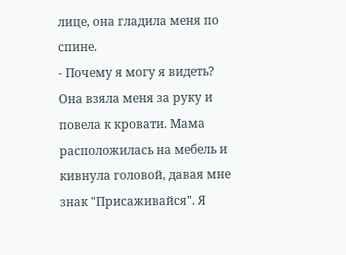лице, она гладила меня по спине.
- Почему я могу я видеть?
Она взяла меня за руку и повела к кровати. Мама расположилась на мебель и кивнула головой, давая мне знак "Присаживайся". Я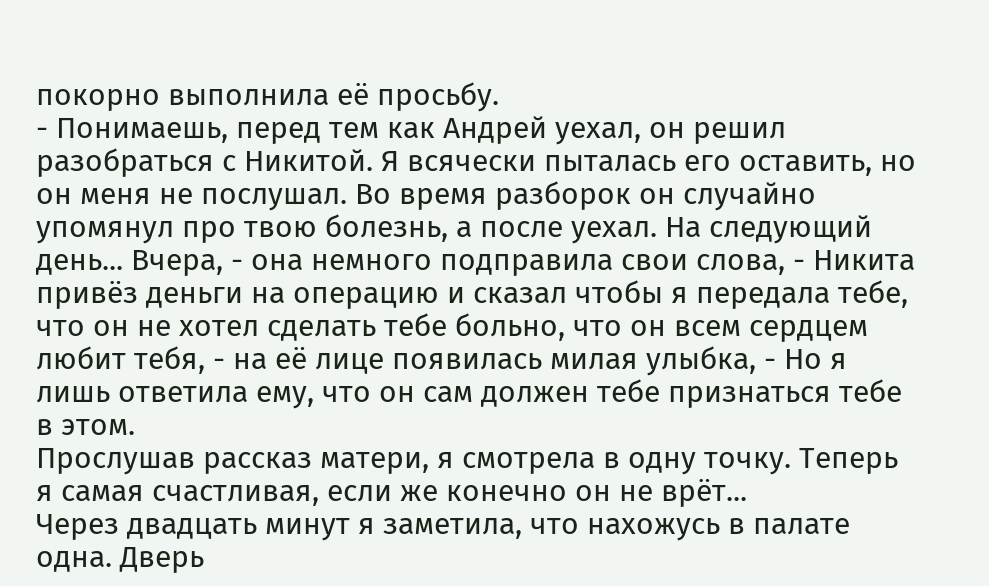покорно выполнила её просьбу.
- Понимаешь, перед тем как Андрей уехал, он решил разобраться с Никитой. Я всячески пыталась его оставить, но он меня не послушал. Во время разборок он случайно упомянул про твою болезнь, а после уехал. На следующий день... Вчера, - она немного подправила свои слова, - Никита привёз деньги на операцию и сказал чтобы я передала тебе, что он не хотел сделать тебе больно, что он всем сердцем любит тебя, - на её лице появилась милая улыбка, - Но я лишь ответила ему, что он сам должен тебе признаться тебе в этом.
Прослушав рассказ матери, я смотрела в одну точку. Теперь я самая счастливая, если же конечно он не врёт...
Через двадцать минут я заметила, что нахожусь в палате одна. Дверь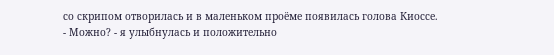со скрипом отворилась и в маленьком проёме появилась голова Киоссе.
- Можно? - я улыбнулась и положительно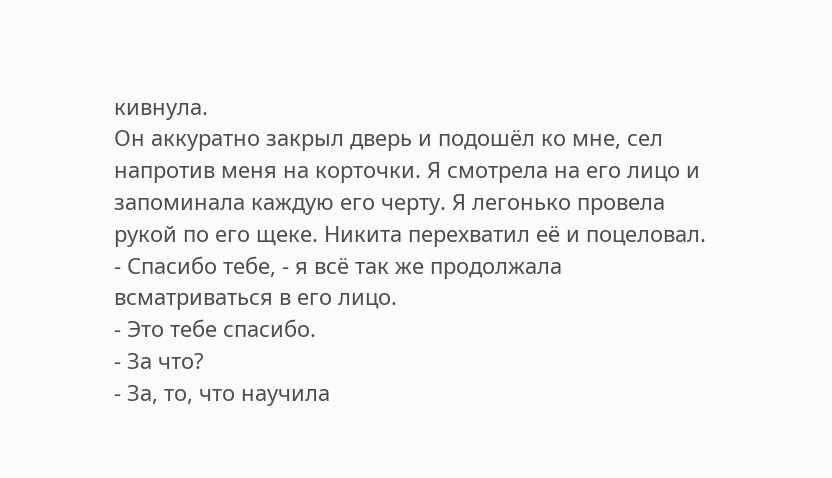кивнула.
Он аккуратно закрыл дверь и подошёл ко мне, сел напротив меня на корточки. Я смотрела на его лицо и запоминала каждую его черту. Я легонько провела рукой по его щеке. Никита перехватил её и поцеловал.
- Спасибо тебе, - я всё так же продолжала всматриваться в его лицо.
- Это тебе спасибо.
- За что?
- За, то, что научила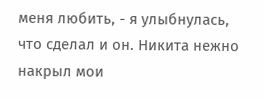меня любить, - я улыбнулась, что сделал и он. Никита нежно накрыл мои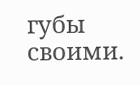губы своими.